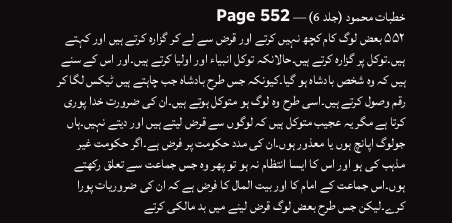خطبات محمود (جلد 6) — Page 552
۵۵۲ بعض لوگ کام کچھ نہیں کرتے اور قرض سے لے کر گزارہ کرتے ہیں اور کہتے ہیں۔توکل پر گزارہ کرتے ہیں۔حالانکہ توکل انبیاء اور اولیا کرتے ہیں۔اور اس کے سنے ہیں کہ وہ شخص بادشاہ ہو گیا۔کیونکہ جس طرح بادشاہ جب چاہتے ہیں ٹیکس لگا کر رقم وصول کرتے ہیں۔اسی طرح وہ لوگ ہو متوکل ہوتے ہیں۔ان کی ضرورت خدا پوری کرتا ہے مگر یہ عجیب متوکل ہیں کہ لوگوں سے قرض لیتے ہیں اور دیتے نہیں۔ہاں جولوگ اپانچ ہوں یا معذور ہوں۔ان کی مدد حکومت پر فرض ہے۔اگر حکومت غیر مذہب کی ہو اور اس کا ایسا انتظام نہ ہو تو پھر وہ جس جماعت سے تعلق رکھتے ہوں۔اس جماعت کے امام کا اور بیت المال کا فرض ہے کہ ان کی ضروریات پورا کرے۔لیکن جس طرح بعض لوگ قرض لینے میں بد مالکی کرتے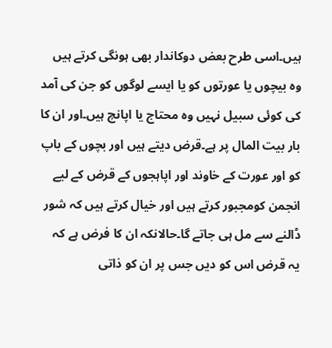ہیں۔اسی طرح بعض دوکاندار بھی ہونگی کرتے ہیں وہ بیچوں یا عورتوں کو یا ایسے لوگوں کو جن کی آمد کی کوئی سبیل نہیں وہ محتاج یا اپانچ ہیں۔اور ان کا بار بیت المال پر ہے۔قرض دیتے ہیں اور بچوں کے باپ کو اور عورت کے خاوند اور اپاہجوں کے قرض کے لیے انجمن کومجبور کرتے ہیں اور خیال کرتے ہیں کہ شور ڈالنے سے مل ہی جاتے گا۔حالانکہ ان کا فرض ہے کہ یہ قرض اس کو دیں جس پر ان کو ذاتی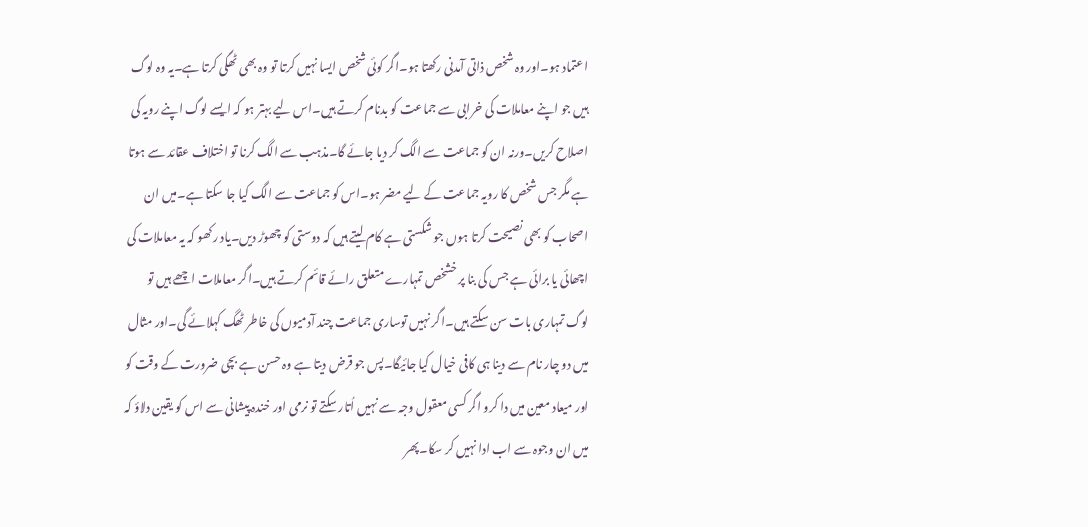اعتماد ہو۔اور وہ شخص ذاتی آمدنی رکھتا ہو۔اگر کوئی شخص ایسا نہیں کرتا تو وہ بھی ٹھگی کرتا ہے۔یہ وہ لوگ ہیں جو اپنے معاملات کی خرابی سے جماعت کو بدنام کرتے ہیں۔اس لیے بہتر ہو کہ ایسے لوگ اپنے رویہ کی اصلاح کریں۔ورنہ ان کو جماعت سے الگ کر دیا جائے گا۔مذہب سے الگ کرنا تو اختلاف عقائد سے ہوتا ہے مگر جس شخص کا رویہ جماعت کے لیے مضر ہو۔اس کو جماعت سے الگ کیا جا سکتا ہے۔میں ان اصحاب کو بھی نصیحت کرتا ہوں جو شکستی ہے کام لیتے ہیں کہ دوستی کو چھوڑ دیں۔یاد رکھو کہ یہ معاملات کی اچھائی یا برائی ہے جس کی بنا پر خشخص تمہارے متعلق رائے قائم کرتے ہیں۔اگر معاملات اچھے ہیں تو لوگ تمہاری بات سن سکتے ہیں۔اگر نہیں توساری جماعت چند آدمیوں کی خاطر ٹھگ کہلائے گی۔اور مثال میں دو چار نام سے دینا ہی کافی خیال کیا جائیگا۔پس جو قرض دیتا ہے وہ حسن ہے بچی ضرورت کے وقت کو اور میعاد معین میں دا کرو اگر کسی معقول وجہ سے نہیں اُتار سکتے تو نرمی اور خندہ پیشانی سے اس کو یقین دلاؤ کہ میں ان وجوہ سے اب ادا نہیں کر سکا۔پھر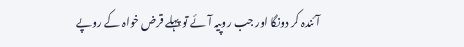آئندہ کر دونگا اور جب روپیہ آئے تو پہلے قرض خواہ کے روپے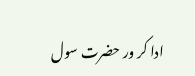ادا کر ور حضرت سول